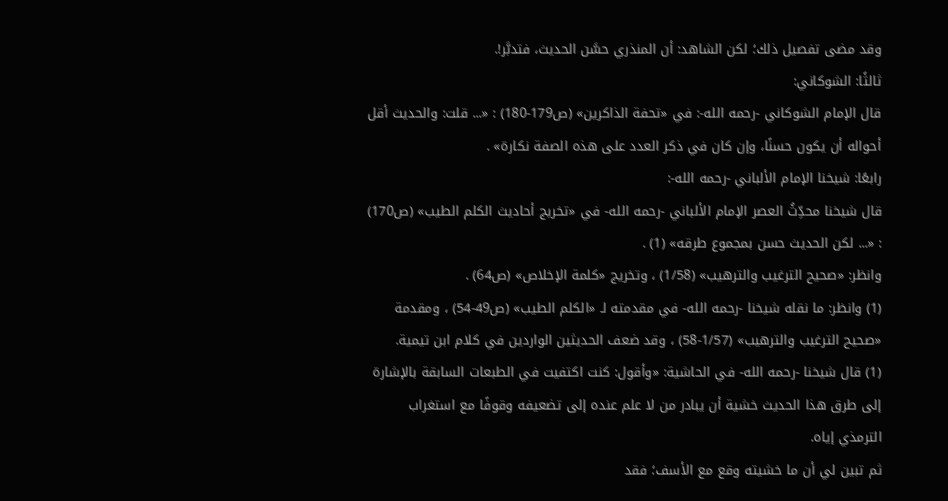وقد مضى تفصيل ذلك؛ لكن الشاهد: أن المنذري حسَّن الحديث، فتدبَّر!.
ثالثًا: الشوكاني:
قال الإمام الشوكاني -رحمه الله-: في «تحفة الذاكرين» (ص179-180) : «... قلت: والحديث أقل أحواله أن يكون حسنًا، وإن كان في ذكر العدد على هذه الصفة نكارة» .
رابعًا: شيخنا الإمام الألباني -رحمه الله-:
قال شيخنا محدِّثُ العصر الإمام الألباني -رحمه الله- في «تخريج أحاديث الكلم الطيب» (ص170) : «... لكن الحديث حسن بمجموع طرقه» (1) .
وانظر: «صحيح الترغيب والترهيب» (1/58) ، وتخريج «كلمة الإخلاص» (ص64) .
(1) وانظر: ما نقله شيخنا -رحمه الله- في مقدمته لـ «الكلم الطيب» (ص49-54) ، ومقدمة «صحيح الترغيب والترهيب» (1/57-58) ، وقد ضعف الحديثين الواردين في كلام ابن تيمية.
(1) قال شيخنا -رحمه الله- في الحاشية: «وأقول: كنت اكتفيت في الطبعات السابقة بالإشارة إلى طرق هذا الحديث خشية أن يبادر من لا علم عنده إلى تضعيفه وقوفًا مع استغراب الترمذي إياه.
ثم تبين لي أن ما خشيته وقع مع الأسف؛ فقد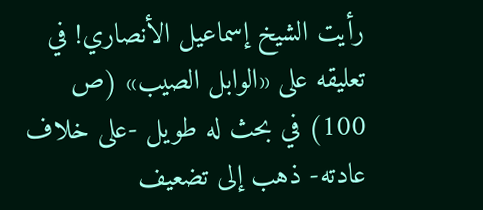رأيت الشيخ إسماعيل الأنصاري! في تعليقه على «الوابل الصيب» (ص 100) في بحث له طويل -على خلاف عادته- ذهب إلى تضعيف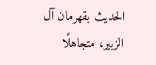الحديث بقهرمان آل الزبير، متجاهلًا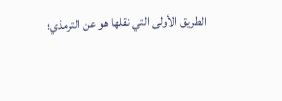الطريق الأولى التي نقلها هو عن الترمذي؛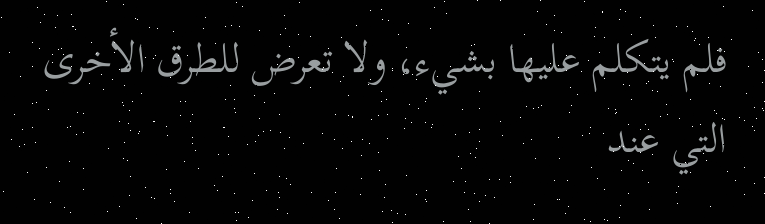فلم يتكلم عليها بشيء، ولا تعرض للطرق الأخرى التي عند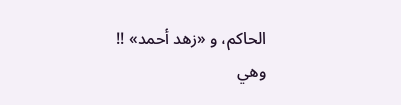الحاكم، و «زهد أحمد» !!
وهي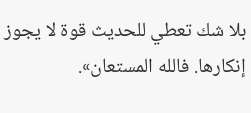بلا شك تعطي للحديث قوة لا يجوز إنكارها. فالله المستعان».